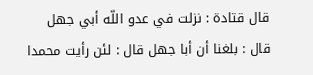قال قتادة : نزلت في عدو اللّه أبي جهل قال : بلغنا أن أبا جهل قال : لئن رأيت محمدا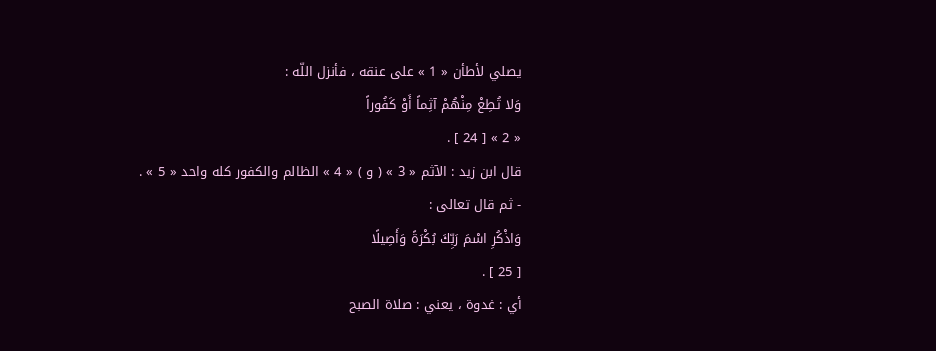يصلي لأطأن « 1 » على عنقه ، فأنزل اللّه :
وَلا تُطِعْ مِنْهُمْ آثِماً أَوْ كَفُوراً
« 2 » [ 24 ] .
قال ابن زيد : الآثم « 3 » ( و ) « 4 » الظالم والكفور كله واحد « 5 » .
- ثم قال تعالى :
وَاذْكُرِ اسْمَ رَبِّكَ بُكْرَةً وَأَصِيلًا
[ 25 ] .
أي : غدوة ، يعني : صلاة الصبح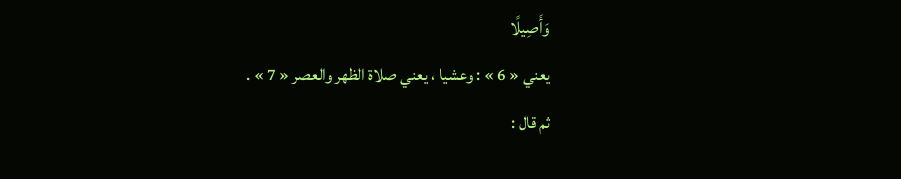وَأَصِيلًا
يعني « 6 » : وعشيا ، يعني صلاة الظهر والعصر « 7 » .
ثم قال :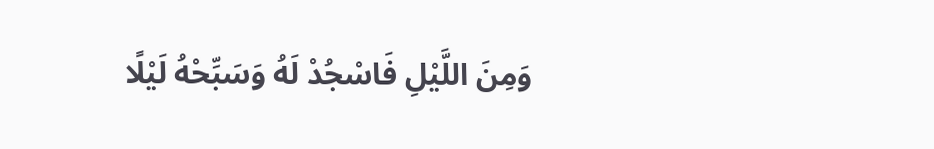وَمِنَ اللَّيْلِ فَاسْجُدْ لَهُ وَسَبِّحْهُ لَيْلًا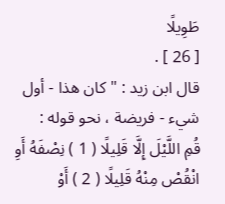طَوِيلًا
[ 26 ] .
قال ابن زيد : " كان هذا - أول شيء - فريضة ، نحو قوله :
قُمِ اللَّيْلَ إِلَّا قَلِيلًا ( 1 ) نِصْفَهُ أَوِ انْقُصْ مِنْهُ قَلِيلًا ( 2 ) أَوْ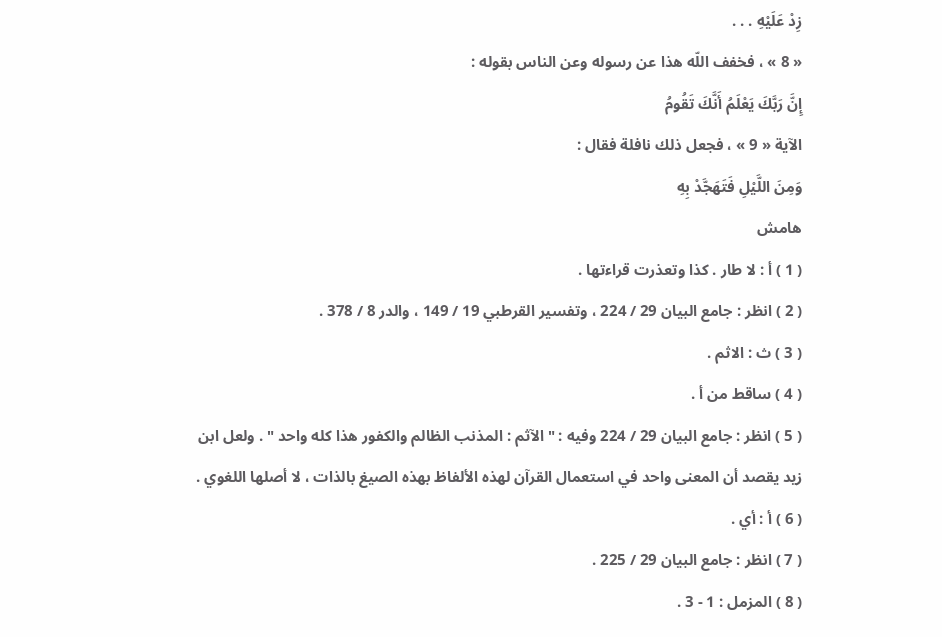زِدْ عَلَيْهِ . . .
« 8 » ، فخفف اللّه هذا عن رسوله وعن الناس بقوله :
إِنَّ رَبَّكَ يَعْلَمُ أَنَّكَ تَقُومُ
الآية « 9 » ، فجعل ذلك نافلة فقال :
وَمِنَ اللَّيْلِ فَتَهَجَّدْ بِهِ
هامش
( 1 ) أ : لا طار . كذا وتعذرت قراءتها .
( 2 ) انظر : جامع البيان 29 / 224 ، وتفسير القرطبي 19 / 149 ، والدر 8 / 378 .
( 3 ) ث : الاثم .
( 4 ) ساقط من أ .
( 5 ) انظر : جامع البيان 29 / 224 وفيه : " الآثم : المذنب الظالم والكفور هذا كله واحد " . ولعل ابن زيد يقصد أن المعنى واحد في استعمال القرآن لهذه الألفاظ بهذه الصيغ بالذات ، لا أصلها اللغوي .
( 6 ) أ : أي .
( 7 ) انظر : جامع البيان 29 / 225 .
( 8 ) المزمل : 1 - 3 .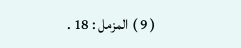( 9 ) المزمل : 18 .